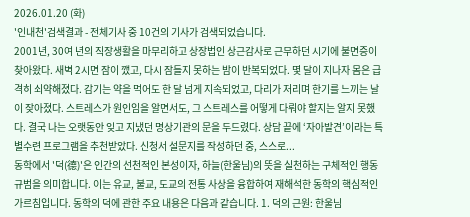2026.01.20 (화)
'인내천'검색결과 - 전체기사 중 10건의 기사가 검색되었습니다.
2001년, 30여 년의 직장생활을 마무리하고 상장법인 상근감사로 근무하던 시기에 불면증이 찾아왔다. 새벽 2시면 잠이 깼고, 다시 잠들지 못하는 밤이 반복되었다. 몇 달이 지나자 몸은 급격히 쇠약해졌다. 감기는 약을 먹어도 한 달 넘게 지속되었고, 다리가 저리며 한기를 느끼는 날이 잦아졌다. 스트레스가 원인임을 알면서도, 그 스트레스를 어떻게 다뤄야 할지는 알지 못했다. 결국 나는 오랫동안 잊고 지냈던 명상기관의 문을 두드렸다. 상담 끝에 ‘자아발견’이라는 특별수련 프로그램을 추천받았다. 신청서 설문지를 작성하던 중, 스스로...
동학에서 '덕(德)'은 인간의 선천적인 본성이자, 하늘(한울님)의 뜻을 실천하는 구체적인 행동 규범을 의미합니다. 이는 유교, 불교, 도교의 전통 사상을 융합하여 재해석한 동학의 핵심적인 가르침입니다. 동학의 덕에 관한 주요 내용은 다음과 같습니다. 1. 덕의 근원: 한울님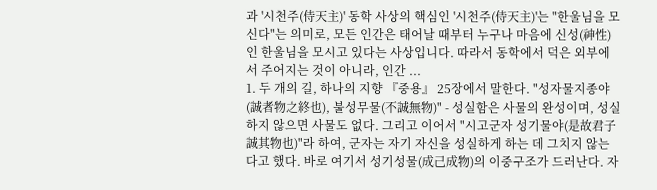과 '시천주(侍天主)' 동학 사상의 핵심인 '시천주(侍天主)'는 "한울님을 모신다"는 의미로, 모든 인간은 태어날 때부터 누구나 마음에 신성(神性)인 한울님을 모시고 있다는 사상입니다. 따라서 동학에서 덕은 외부에서 주어지는 것이 아니라, 인간 ...
1. 두 개의 길, 하나의 지향 『중용』 25장에서 말한다. "성자물지종야(誠者物之終也), 불성무물(不誠無物)" - 성실함은 사물의 완성이며, 성실하지 않으면 사물도 없다. 그리고 이어서 "시고군자 성기물야(是故君子 誠其物也)"라 하여, 군자는 자기 자신을 성실하게 하는 데 그치지 않는다고 했다. 바로 여기서 성기성물(成己成物)의 이중구조가 드러난다. 자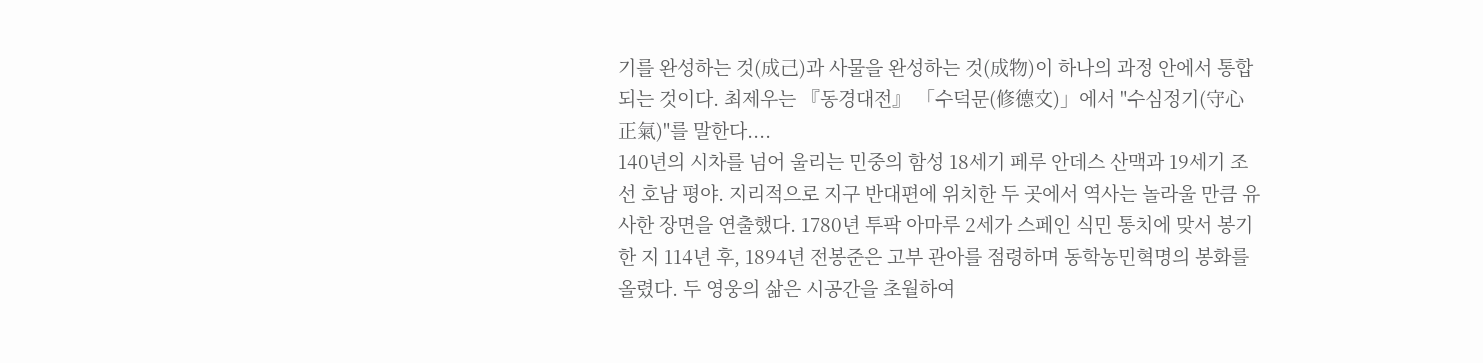기를 완성하는 것(成己)과 사물을 완성하는 것(成物)이 하나의 과정 안에서 통합되는 것이다. 최제우는 『동경대전』 「수덕문(修德文)」에서 "수심정기(守心正氣)"를 말한다....
140년의 시차를 넘어 울리는 민중의 함성 18세기 페루 안데스 산맥과 19세기 조선 호남 평야. 지리적으로 지구 반대편에 위치한 두 곳에서 역사는 놀라울 만큼 유사한 장면을 연출했다. 1780년 투팍 아마루 2세가 스페인 식민 통치에 맞서 봉기한 지 114년 후, 1894년 전봉준은 고부 관아를 점령하며 동학농민혁명의 봉화를 올렸다. 두 영웅의 삶은 시공간을 초월하여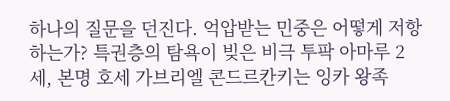하나의 질문을 던진다. 억압받는 민중은 어떻게 저항하는가? 특권층의 탐욕이 빚은 비극 투팍 아마루 2세, 본명 호세 가브리엘 콘드르칸키는 잉카 왕족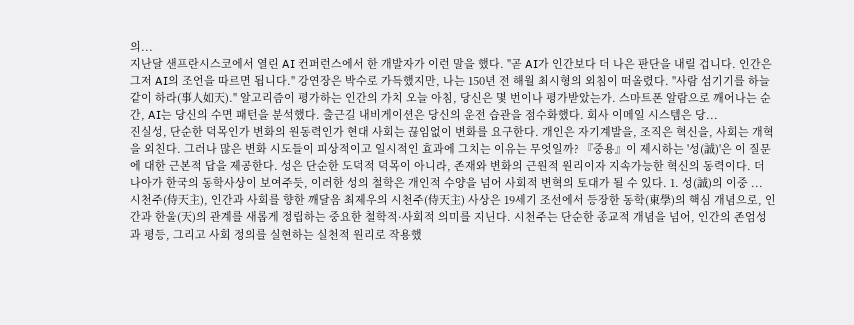의...
지난달 샌프란시스코에서 열린 AI 컨퍼런스에서 한 개발자가 이런 말을 했다. "곧 AI가 인간보다 더 나은 판단을 내릴 겁니다. 인간은 그저 AI의 조언을 따르면 됩니다." 강연장은 박수로 가득했지만, 나는 150년 전 해월 최시형의 외침이 떠올렸다. "사람 섬기기를 하늘같이 하라(事人如天)." 알고리즘이 평가하는 인간의 가치 오늘 아침, 당신은 몇 번이나 평가받았는가. 스마트폰 알람으로 깨어나는 순간, AI는 당신의 수면 패턴을 분석했다. 출근길 내비게이션은 당신의 운전 습관을 점수화했다. 회사 이메일 시스템은 당...
진실성, 단순한 덕목인가 변화의 원동력인가 현대 사회는 끊임없이 변화를 요구한다. 개인은 자기계발을, 조직은 혁신을, 사회는 개혁을 외친다. 그러나 많은 변화 시도들이 피상적이고 일시적인 효과에 그치는 이유는 무엇일까? 『중용』이 제시하는 '성(誠)'은 이 질문에 대한 근본적 답을 제공한다. 성은 단순한 도덕적 덕목이 아니라, 존재와 변화의 근원적 원리이자 지속가능한 혁신의 동력이다. 더 나아가 한국의 동학사상이 보여주듯, 이러한 성의 철학은 개인적 수양을 넘어 사회적 변혁의 토대가 될 수 있다. 1. 성(誠)의 이중 ...
시천주(侍天主), 인간과 사회를 향한 깨달음 최제우의 시천주(侍天主) 사상은 19세기 조선에서 등장한 동학(東學)의 핵심 개념으로, 인간과 한울(天)의 관계를 새롭게 정립하는 중요한 철학적·사회적 의미를 지닌다. 시천주는 단순한 종교적 개념을 넘어, 인간의 존엄성과 평등, 그리고 사회 정의를 실현하는 실천적 원리로 작용했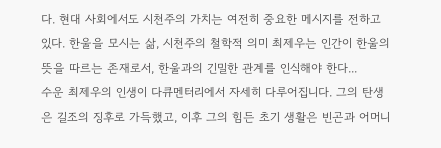다. 현대 사회에서도 시천주의 가치는 여전히 중요한 메시지를 전하고 있다. 한울을 모시는 삶, 시천주의 철학적 의미 최제우는 인간이 한울의 뜻을 따르는 존재로서, 한울과의 긴밀한 관계를 인식해야 한다...
수운 최제우의 인생이 다큐멘터리에서 자세히 다루어집니다. 그의 탄생은 길조의 징후로 가득했고, 이후 그의 힘든 초기 생활은 빈곤과 어머니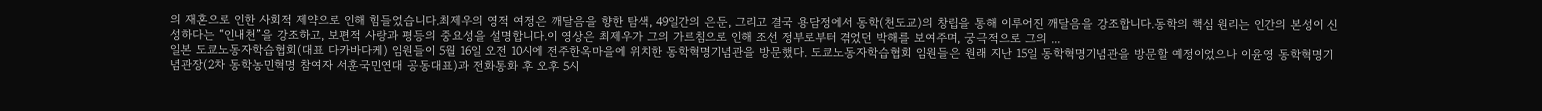의 재혼으로 인한 사회적 제약으로 인해 힘들었습니다.최제우의 영적 여정은 깨달음을 향한 탐색, 49일간의 은둔, 그리고 결국 용담정에서 동학(천도교)의 창립을 통해 이루어진 깨달음을 강조합니다.동학의 핵심 원리는 인간의 본성이 신성하다는 “인내천”을 강조하고, 보편적 사랑과 평등의 중요성을 설명합니다.이 영상은 최제우가 그의 가르침으로 인해 조선 정부로부터 겪었던 박해를 보여주며, 궁극적으로 그의 ...
일본 도쿄노동자학습협회(대표 다카바다케) 임원들이 5월 16일 오전 10시에 전주한옥마을에 위치한 동학혁명기념관을 방문했다. 도쿄노동자학습협회 임원들은 원래 지난 15일 동학혁명기념관을 방문할 예정이었으나 이윤영 동학혁명기념관장(2차 동학농민혁명 참여자 서훈국민연대 공동대표)과 전화통화 후 오후 5시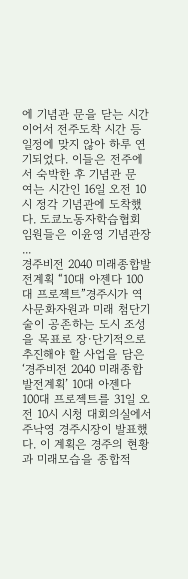에 기념관 문을 닫는 시간이어서 전주도착 시간 등 일정에 맞지 않아 하루 연기되었다. 이들은 전주에서 숙박한 후 기념관 문 여는 시간인 16일 오전 10시 정각 기념관에 도착했다. 도쿄노동자학습협회 임원들은 이윤영 기념관장 ...
경주비전 2040 미래종합발전계획 “10대 아젠다 100대 프로젝트”경주시가 역사문화자원과 미래 첨단기술이 공존하는 도시 조성을 목표로 장·단기적으로 추진해야 할 사업을 담은 ‘경주비전 2040 미래종합발전계획’ 10대 아젠다 100대 프로젝트를 31일 오전 10시 시청 대회의실에서 주낙영 경주시장이 발표했다. 이 계획은 경주의 현황과 미래모습을 종합적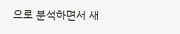으로 분석하면서 새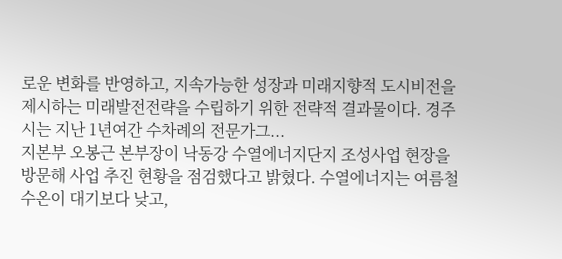로운 변화를 반영하고, 지속가능한 성장과 미래지향적 도시비전을 제시하는 미래발전전략을 수립하기 위한 전략적 결과물이다. 경주시는 지난 1년여간 수차례의 전문가그...
지본부 오봉근 본부장이 낙동강 수열에너지단지 조성사업 현장을 방문해 사업 추진 현황을 점검했다고 밝혔다. 수열에너지는 여름철 수온이 대기보다 낮고,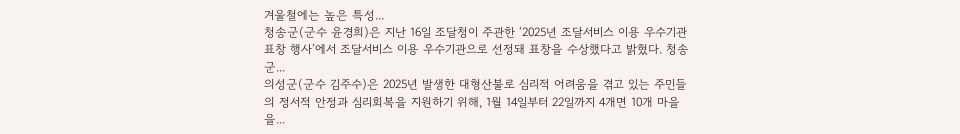겨울철에는 높은 특성...
청송군(군수 윤경희)은 지난 16일 조달청이 주관한 ‘2025년 조달서비스 이용 우수기관 표창 행사’에서 조달서비스 이용 우수기관으로 선정돼 표창을 수상했다고 밝혔다. 청송군...
의성군(군수 김주수)은 2025년 발생한 대형산불로 심리적 어려움을 겪고 있는 주민들의 정서적 안정과 심리회복을 지원하기 위해, 1월 14일부터 22일까지 4개면 10개 마을을...